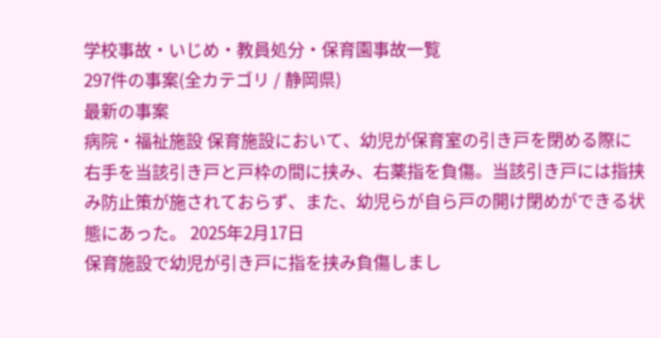学校事故・いじめ・教員処分・保育園事故一覧
297件の事案(全カテゴリ / 静岡県)
最新の事案
病院・福祉施設 保育施設において、幼児が保育室の引き戸を閉める際に右手を当該引き戸と戸枠の間に挟み、右薬指を負傷。当該引き戸には指挟み防止策が施されておらず、また、幼児らが自ら戸の開け閉めができる状態にあった。 2025年2月17日
保育施設で幼児が引き戸に指を挟み負傷しまし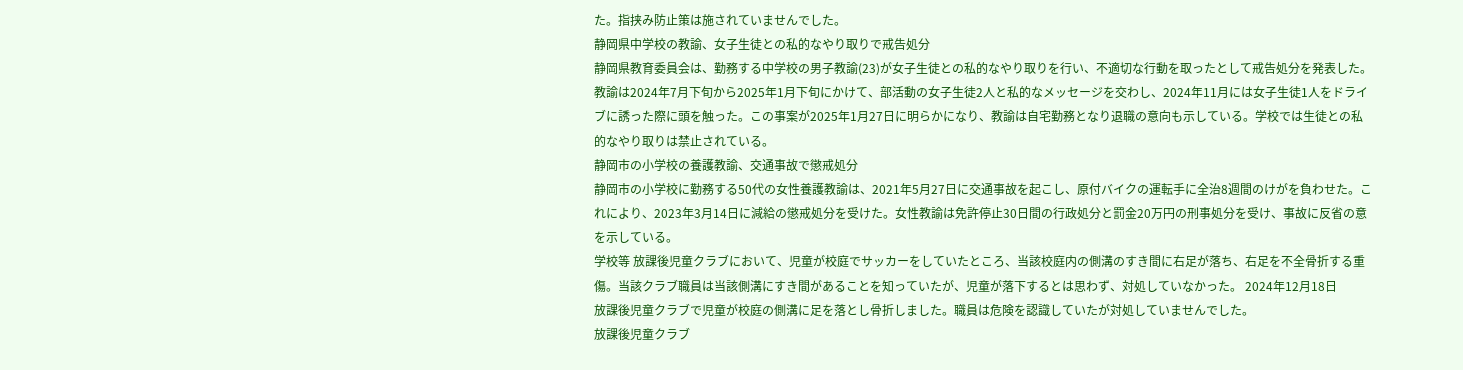た。指挟み防止策は施されていませんでした。
静岡県中学校の教諭、女子生徒との私的なやり取りで戒告処分
静岡県教育委員会は、勤務する中学校の男子教諭(23)が女子生徒との私的なやり取りを行い、不適切な行動を取ったとして戒告処分を発表した。教諭は2024年7月下旬から2025年1月下旬にかけて、部活動の女子生徒2人と私的なメッセージを交わし、2024年11月には女子生徒1人をドライブに誘った際に頭を触った。この事案が2025年1月27日に明らかになり、教諭は自宅勤務となり退職の意向も示している。学校では生徒との私的なやり取りは禁止されている。
静岡市の小学校の養護教諭、交通事故で懲戒処分
静岡市の小学校に勤務する50代の女性養護教諭は、2021年5月27日に交通事故を起こし、原付バイクの運転手に全治8週間のけがを負わせた。これにより、2023年3月14日に減給の懲戒処分を受けた。女性教諭は免許停止30日間の行政処分と罰金20万円の刑事処分を受け、事故に反省の意を示している。
学校等 放課後児童クラブにおいて、児童が校庭でサッカーをしていたところ、当該校庭内の側溝のすき間に右足が落ち、右足を不全骨折する重傷。当該クラブ職員は当該側溝にすき間があることを知っていたが、児童が落下するとは思わず、対処していなかった。 2024年12月18日
放課後児童クラブで児童が校庭の側溝に足を落とし骨折しました。職員は危険を認識していたが対処していませんでした。
放課後児童クラブ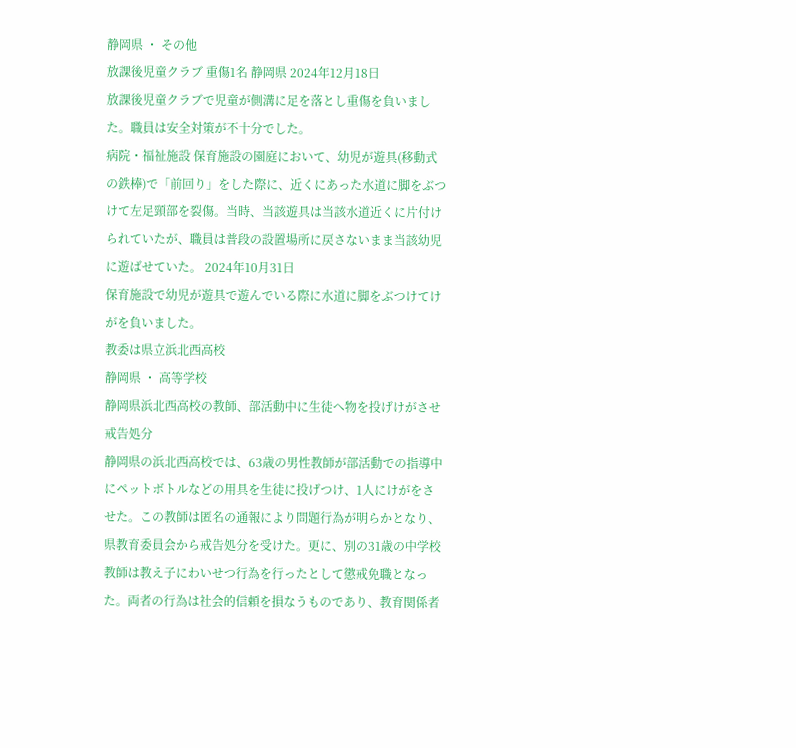静岡県 ・ その他
放課後児童クラブ 重傷1名 静岡県 2024年12月18日
放課後児童クラブで児童が側溝に足を落とし重傷を負いました。職員は安全対策が不十分でした。
病院・福祉施設 保育施設の園庭において、幼児が遊具(移動式の鉄棒)で「前回り」をした際に、近くにあった水道に脚をぶつけて左足頸部を裂傷。当時、当該遊具は当該水道近くに片付けられていたが、職員は普段の設置場所に戻さないまま当該幼児に遊ばせていた。 2024年10月31日
保育施設で幼児が遊具で遊んでいる際に水道に脚をぶつけてけがを負いました。
教委は県立浜北西高校
静岡県 ・ 高等学校
静岡県浜北西高校の教師、部活動中に生徒へ物を投げけがさせ戒告処分
静岡県の浜北西高校では、63歳の男性教師が部活動での指導中にペットボトルなどの用具を生徒に投げつけ、1人にけがをさせた。この教師は匿名の通報により問題行為が明らかとなり、県教育委員会から戒告処分を受けた。更に、別の31歳の中学校教師は教え子にわいせつ行為を行ったとして懲戒免職となった。両者の行為は社会的信頼を損なうものであり、教育関係者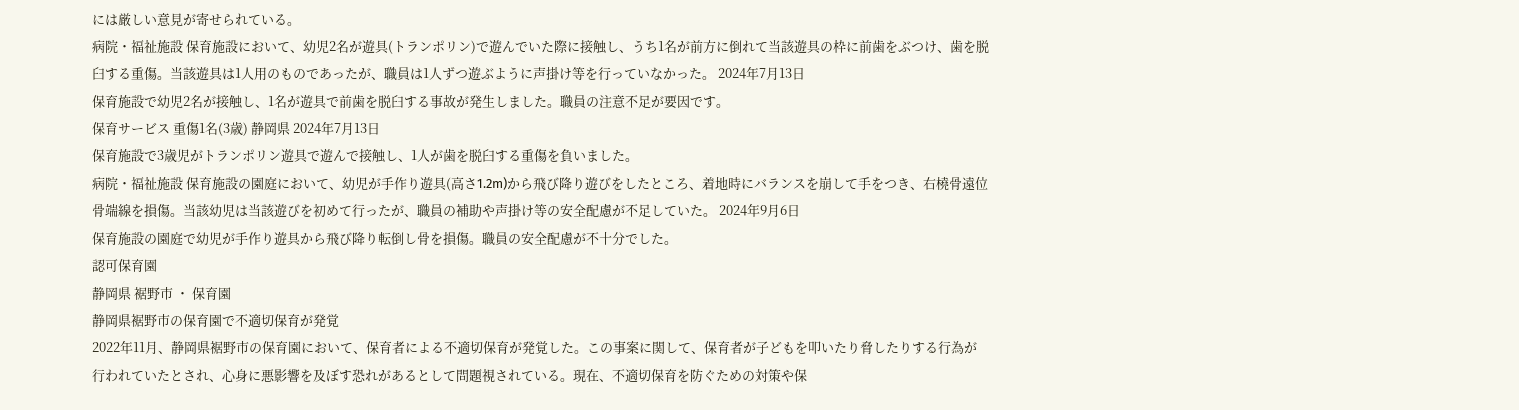には厳しい意見が寄せられている。
病院・福祉施設 保育施設において、幼児2名が遊具(トランポリン)で遊んでいた際に接触し、うち1名が前方に倒れて当該遊具の枠に前歯をぶつけ、歯を脱臼する重傷。当該遊具は1人用のものであったが、職員は1人ずつ遊ぶように声掛け等を行っていなかった。 2024年7月13日
保育施設で幼児2名が接触し、1名が遊具で前歯を脱臼する事故が発生しました。職員の注意不足が要因です。
保育サービス 重傷1名(3歳) 静岡県 2024年7月13日
保育施設で3歳児がトランポリン遊具で遊んで接触し、1人が歯を脱臼する重傷を負いました。
病院・福祉施設 保育施設の園庭において、幼児が手作り遊具(高さ1.2m)から飛び降り遊びをしたところ、着地時にバランスを崩して手をつき、右橈骨遠位骨端線を損傷。当該幼児は当該遊びを初めて行ったが、職員の補助や声掛け等の安全配慮が不足していた。 2024年9月6日
保育施設の園庭で幼児が手作り遊具から飛び降り転倒し骨を損傷。職員の安全配慮が不十分でした。
認可保育園
静岡県 裾野市 ・ 保育園
静岡県裾野市の保育園で不適切保育が発覚
2022年11月、静岡県裾野市の保育園において、保育者による不適切保育が発覚した。この事案に関して、保育者が子どもを叩いたり脅したりする行為が行われていたとされ、心身に悪影響を及ぼす恐れがあるとして問題視されている。現在、不適切保育を防ぐための対策や保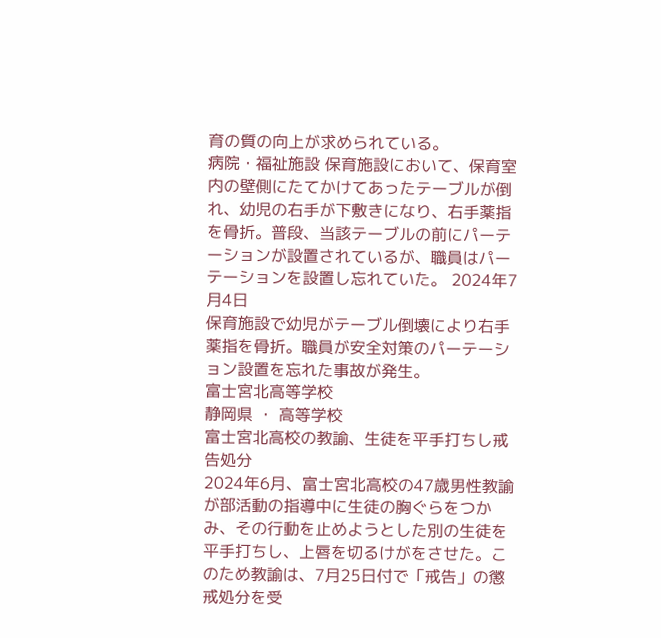育の質の向上が求められている。
病院・福祉施設 保育施設において、保育室内の壁側にたてかけてあったテーブルが倒れ、幼児の右手が下敷きになり、右手薬指を骨折。普段、当該テーブルの前にパーテーションが設置されているが、職員はパーテーションを設置し忘れていた。 2024年7月4日
保育施設で幼児がテーブル倒壊により右手薬指を骨折。職員が安全対策のパーテーション設置を忘れた事故が発生。
富士宮北高等学校
静岡県 ・ 高等学校
富士宮北高校の教諭、生徒を平手打ちし戒告処分
2024年6月、富士宮北高校の47歳男性教諭が部活動の指導中に生徒の胸ぐらをつかみ、その行動を止めようとした別の生徒を平手打ちし、上唇を切るけがをさせた。このため教諭は、7月25日付で「戒告」の懲戒処分を受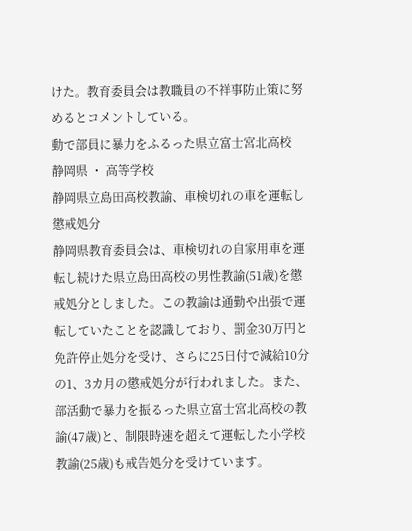けた。教育委員会は教職員の不祥事防止策に努めるとコメントしている。
動で部員に暴力をふるった県立富士宮北高校
静岡県 ・ 高等学校
静岡県立島田高校教諭、車検切れの車を運転し懲戒処分
静岡県教育委員会は、車検切れの自家用車を運転し続けた県立島田高校の男性教諭(51歳)を懲戒処分としました。この教諭は通勤や出張で運転していたことを認識しており、罰金30万円と免許停止処分を受け、さらに25日付で減給10分の1、3カ月の懲戒処分が行われました。また、部活動で暴力を振るった県立富士宮北高校の教諭(47歳)と、制限時速を超えて運転した小学校教諭(25歳)も戒告処分を受けています。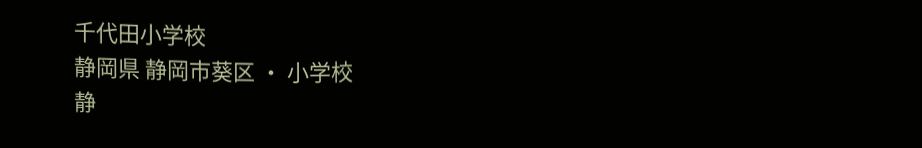千代田小学校
静岡県 静岡市葵区 ・ 小学校
静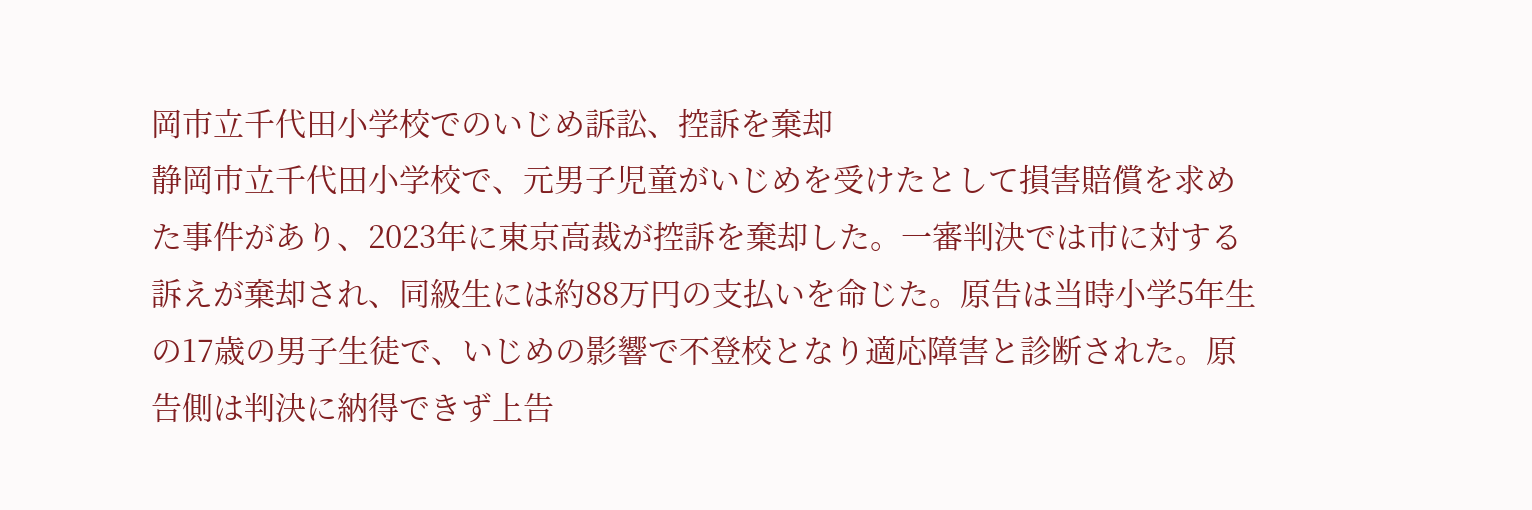岡市立千代田小学校でのいじめ訴訟、控訴を棄却
静岡市立千代田小学校で、元男子児童がいじめを受けたとして損害賠償を求めた事件があり、2023年に東京高裁が控訴を棄却した。一審判決では市に対する訴えが棄却され、同級生には約88万円の支払いを命じた。原告は当時小学5年生の17歳の男子生徒で、いじめの影響で不登校となり適応障害と診断された。原告側は判決に納得できず上告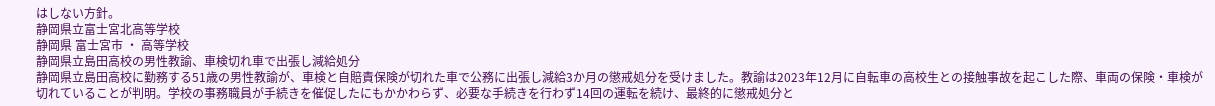はしない方針。
静岡県立富士宮北高等学校
静岡県 富士宮市 ・ 高等学校
静岡県立島田高校の男性教諭、車検切れ車で出張し減給処分
静岡県立島田高校に勤務する51歳の男性教諭が、車検と自賠責保険が切れた車で公務に出張し減給3か月の懲戒処分を受けました。教諭は2023年12月に自転車の高校生との接触事故を起こした際、車両の保険・車検が切れていることが判明。学校の事務職員が手続きを催促したにもかかわらず、必要な手続きを行わず14回の運転を続け、最終的に懲戒処分と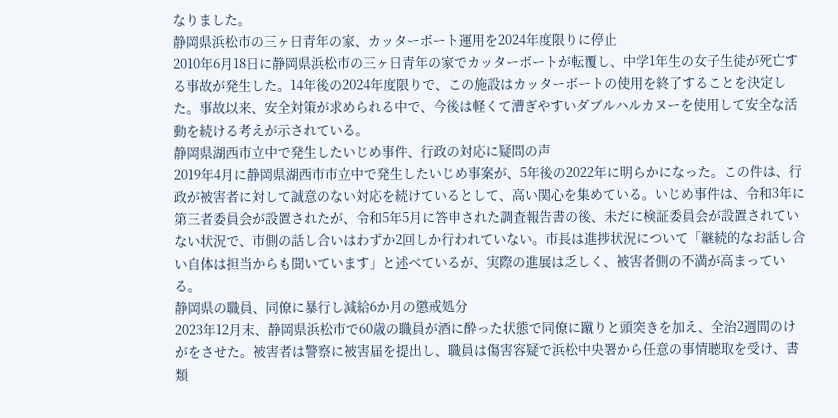なりました。
静岡県浜松市の三ヶ日青年の家、カッターボート運用を2024年度限りに停止
2010年6月18日に静岡県浜松市の三ヶ日青年の家でカッターボートが転覆し、中学1年生の女子生徒が死亡する事故が発生した。14年後の2024年度限りで、この施設はカッターボートの使用を終了することを決定した。事故以来、安全対策が求められる中で、今後は軽くて漕ぎやすいダブルハルカヌーを使用して安全な活動を続ける考えが示されている。
静岡県湖西市立中で発生したいじめ事件、行政の対応に疑問の声
2019年4月に静岡県湖西市市立中で発生したいじめ事案が、5年後の2022年に明らかになった。この件は、行政が被害者に対して誠意のない対応を続けているとして、高い関心を集めている。いじめ事件は、令和3年に第三者委員会が設置されたが、令和5年5月に答申された調査報告書の後、未だに検証委員会が設置されていない状況で、市側の話し合いはわずか2回しか行われていない。市長は進捗状況について「継続的なお話し合い自体は担当からも聞いています」と述べているが、実際の進展は乏しく、被害者側の不満が高まっている。
静岡県の職員、同僚に暴行し減給6か月の懲戒処分
2023年12月末、静岡県浜松市で60歳の職員が酒に酔った状態で同僚に蹴りと頭突きを加え、全治2週間のけがをさせた。被害者は警察に被害届を提出し、職員は傷害容疑で浜松中央署から任意の事情聴取を受け、書類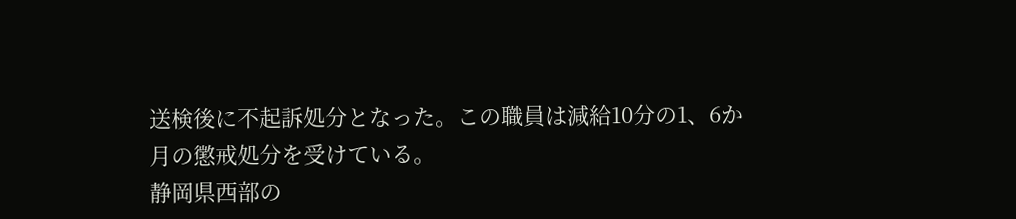送検後に不起訴処分となった。この職員は減給10分の1、6か月の懲戒処分を受けている。
静岡県西部の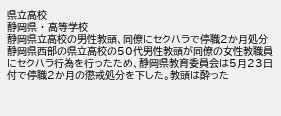県立高校
静岡県 ・ 高等学校
静岡県立高校の男性教頭、同僚にセクハラで停職2か月処分
静岡県西部の県立高校の50代男性教頭が同僚の女性教職員にセクハラ行為を行ったため、静岡県教育委員会は5月23日付で停職2か月の懲戒処分を下した。教頭は酔った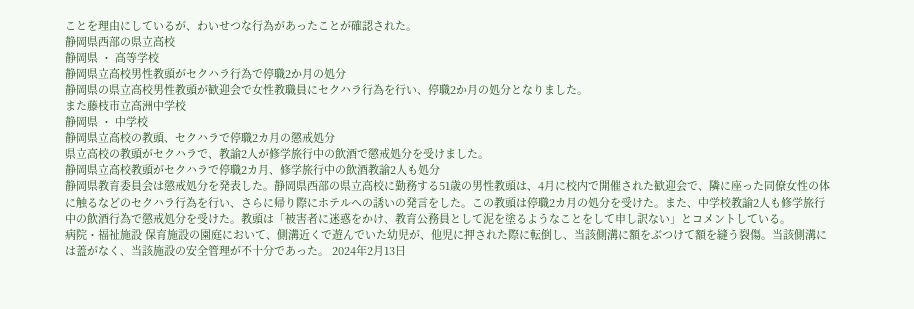ことを理由にしているが、わいせつな行為があったことが確認された。
静岡県西部の県立高校
静岡県 ・ 高等学校
静岡県立高校男性教頭がセクハラ行為で停職2か月の処分
静岡県の県立高校男性教頭が歓迎会で女性教職員にセクハラ行為を行い、停職2か月の処分となりました。
また藤枝市立高洲中学校
静岡県 ・ 中学校
静岡県立高校の教頭、セクハラで停職2カ月の懲戒処分
県立高校の教頭がセクハラで、教諭2人が修学旅行中の飲酒で懲戒処分を受けました。
静岡県立高校教頭がセクハラで停職2カ月、修学旅行中の飲酒教諭2人も処分
静岡県教育委員会は懲戒処分を発表した。静岡県西部の県立高校に勤務する51歳の男性教頭は、4月に校内で開催された歓迎会で、隣に座った同僚女性の体に触るなどのセクハラ行為を行い、さらに帰り際にホテルへの誘いの発言をした。この教頭は停職2カ月の処分を受けた。また、中学校教諭2人も修学旅行中の飲酒行為で懲戒処分を受けた。教頭は「被害者に迷惑をかけ、教育公務員として泥を塗るようなことをして申し訳ない」とコメントしている。
病院・福祉施設 保育施設の園庭において、側溝近くで遊んでいた幼児が、他児に押された際に転倒し、当該側溝に額をぶつけて額を縫う裂傷。当該側溝には蓋がなく、当該施設の安全管理が不十分であった。 2024年2月13日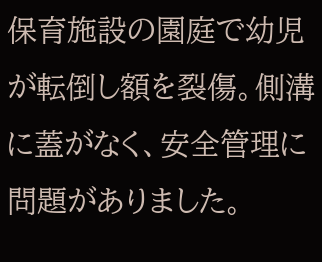保育施設の園庭で幼児が転倒し額を裂傷。側溝に蓋がなく、安全管理に問題がありました。